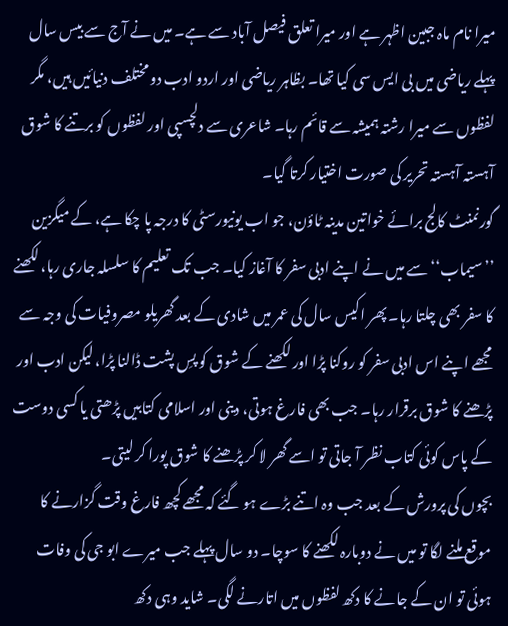میرا نام ماہ جبین اظہر ہے اور میرا تعلق فیصل آباد سے ہے۔ میں نے آج سے بیس سال پہلے ریاضی میں بی ایس سی کیا تھا۔ بظاہر ریاضی اور اردو ادب دو مختلف دنیائیں ہیں، مگر لفظوں سے میرا رشتہ ہمیشہ سے قائم رہا۔ شاعری سے دلچسپی اور لفظوں کو برتنے کا شوق آہستہ آہستہ تحریر کی صورت اختیار کرتا گیا۔
گورنمنٹ کالج برائے خواتین مدینہ ٹاؤن، جو اب یونیورسٹی کا درجہ پا چکا ہے، کے میگزین ’’سیماب‘‘ سے میں نے اپنے ادبی سفر کا آغاز کیا۔ جب تک تعلیم کا سلسلہ جاری رہا، لکھنے کا سفر بھی چلتا رہا۔ پھر اکیس سال کی عمر میں شادی کے بعد گھریلو مصروفیات کی وجہ سے مجھے اپنے اس ادبی سفر کو روکنا پڑا اور لکھنے کے شوق کو پسِ پشت ڈالنا پڑا، لیکن ادب اور پڑھنے کا شوق برقرار رہا۔ جب بھی فارغ ہوتی، دینی اور اسلامی کتابیں پڑھتی یا کسی دوست کے پاس کوئی کتاب نظر آ جاتی تو اسے گھر لا کر پڑھنے کا شوق پورا کر لیتی۔
بچوں کی پرورش کے بعد جب وہ اتنے بڑے ہو گئے کہ مجھے کچھ فارغ وقت گزارنے کا موقع ملنے لگا تو میں نے دوبارہ لکھنے کا سوچا۔ دو سال پہلے جب میرے ابو جی کی وفات ہوئی تو ان کے جانے کا دکھ لفظوں میں اتارنے لگی۔ شاید وہی دکھ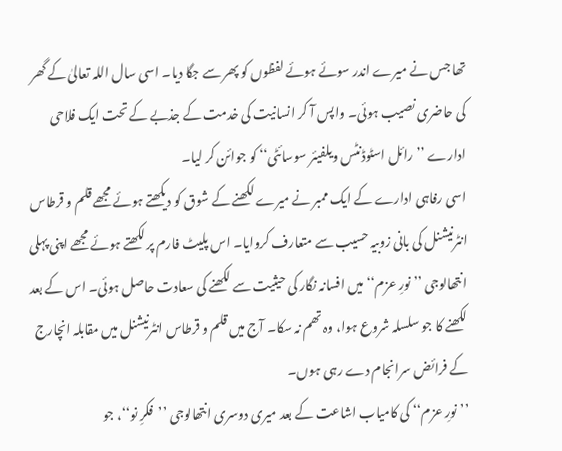تھا جس نے میرے اندر سوئے ہوئے لفظوں کو پھر سے جگا دیا۔ اسی سال اللہ تعالیٰ کے گھر کی حاضری نصیب ہوئی۔ واپس آ کر انسانیت کی خدمت کے جذبے کے تحت ایک فلاحی ادارے ’’رائل اسٹوڈنٹس ویلفیئر سوسائٹی‘‘ کو جوائن کر لیا۔
اسی رفاہی ادارے کے ایک ممبر نے میرے لکھنے کے شوق کو دیکھتے ہوئے مجھے قلم و قرطاس انٹرنیشنل کی بانی زوبیہ حسیب سے متعارف کروایا۔ اس پلیٹ فارم پر لکھتے ہوئے مجھے اپنی پہلی انتھالوجی ’’نورِ عزم‘‘ میں افسانہ نگار کی حیثیت سے لکھنے کی سعادت حاصل ہوئی۔ اس کے بعد لکھنے کا جو سلسلہ شروع ہوا، وہ تھم نہ سکا۔ آج میں قلم و قرطاس انٹرنیشنل میں مقابلہ انچارج کے فرائض سرانجام دے رہی ہوں۔
’’نورِ عزم‘‘ کی کامیاب اشاعت کے بعد میری دوسری انتھالوجی ’’فکرِ نو‘‘، جو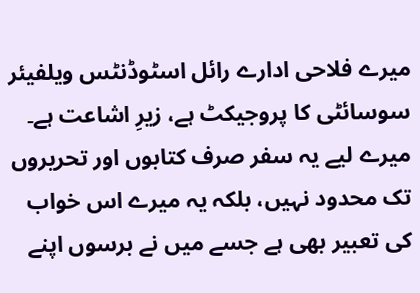میرے فلاحی ادارے رائل اسٹوڈنٹس ویلفیئر سوسائٹی کا پروجیکٹ ہے، زیرِ اشاعت ہے۔ میرے لیے یہ سفر صرف کتابوں اور تحریروں تک محدود نہیں، بلکہ یہ میرے اس خواب کی تعبیر بھی ہے جسے میں نے برسوں اپنے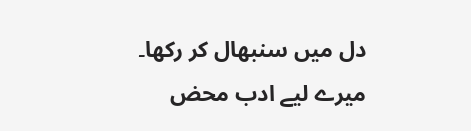دل میں سنبھال کر رکھا۔
میرے لیے ادب محض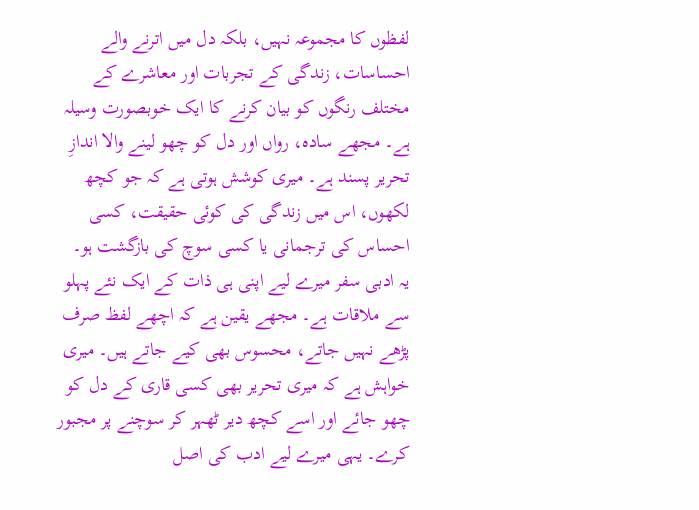لفظوں کا مجموعہ نہیں، بلکہ دل میں اترنے والے احساسات، زندگی کے تجربات اور معاشرے کے مختلف رنگوں کو بیان کرنے کا ایک خوبصورت وسیلہ ہے۔ مجھے سادہ، رواں اور دل کو چھو لینے والا اندازِ تحریر پسند ہے۔ میری کوشش ہوتی ہے کہ جو کچھ لکھوں، اس میں زندگی کی کوئی حقیقت، کسی احساس کی ترجمانی یا کسی سوچ کی بازگشت ہو۔
یہ ادبی سفر میرے لیے اپنی ہی ذات کے ایک نئے پہلو سے ملاقات ہے۔ مجھے یقین ہے کہ اچھے لفظ صرف پڑھے نہیں جاتے، محسوس بھی کیے جاتے ہیں۔ میری خواہش ہے کہ میری تحریر بھی کسی قاری کے دل کو چھو جائے اور اسے کچھ دیر ٹھہر کر سوچنے پر مجبور کرے۔ یہی میرے لیے ادب کی اصل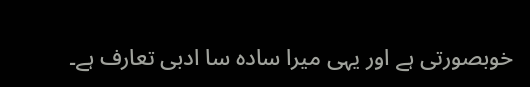خوبصورتی ہے اور یہی میرا سادہ سا ادبی تعارف ہے۔